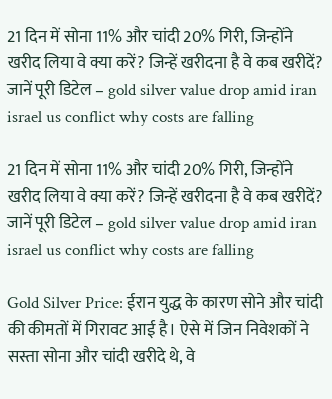21 दिन में सोना 11% और चांदी 20% गिरी, जिन्होंने खरीद लिया वे क्या करें? जिन्हें खरीदना है वे कब खरीदें? जानें पूरी डिटेल – gold silver value drop amid iran israel us conflict why costs are falling

21 दिन में सोना 11% और चांदी 20% गिरी, जिन्होंने खरीद लिया वे क्या करें? जिन्हें खरीदना है वे कब खरीदें? जानें पूरी डिटेल – gold silver value drop amid iran israel us conflict why costs are falling

Gold Silver Price: ईरान युद्ध के कारण सोने और चांदी की कीमतों में गिरावट आई है। ऐसे में जिन निवेशकों ने सस्ता सोना और चांदी खरीदे थे, वे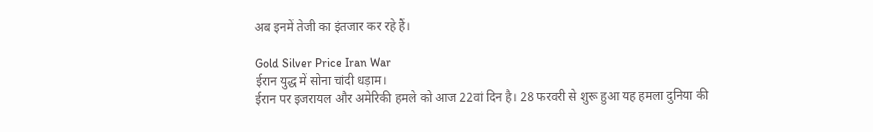अब इनमें तेजी का इंतजार कर रहे हैं।

Gold Silver Price Iran War
ईरान युद्ध में सोना चांदी धड़ाम।
ईरान पर इजरायल और अमेरिकी हमले को आज 22वां दिन है। 28 फरवरी से शुरू हुआ यह हमला दुनिया की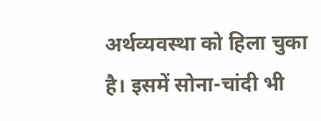अर्थव्यवस्था को हिला चुका है। इसमें सोना-चांदी भी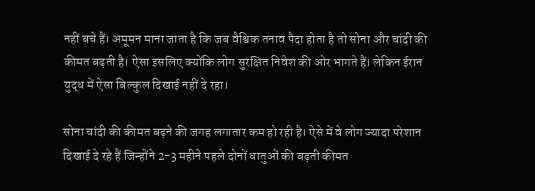नहीं बचे हैं। अमूमन माना जाता है कि जब वैश्विक तनाव पैदा होता है तो सोना और चांदी की कीमत बढ़ती है। ऐसा इसलिए क्योंकि लोग सुरक्षित निवेश की ओर भागते हैं। लेकिन ईरान युद्ध में ऐसा बिल्कुल दिखाई नहीं दे रहा।

सोना चांदी की कीमत बढ़ने की जगह लगातार कम हो रही है। ऐसे में वे लोग ज्यादा परेशान दिखाई दे रहे हैं जिन्होंने 2-3 महीने पहले दोनों धातुओं की बढ़ती कीमत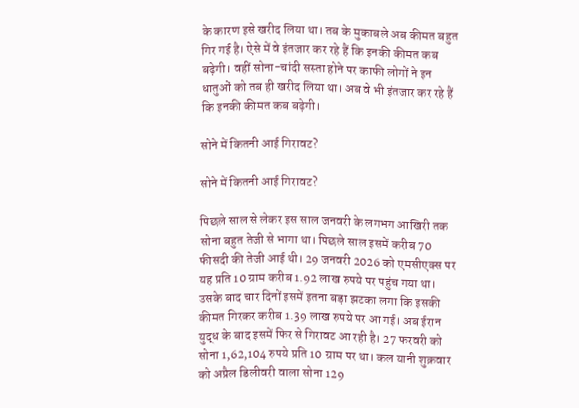के कारण इसे खरीद लिया था। तब के मुकाबले अब कीमत बहुत गिर गई है। ऐसे में वे इंतजार कर रहे हैं कि इनकी कीमत कब बढ़ेगी। वहीं सोना-चांदी सस्ता होने पर काफी लोगों ने इन धातुओं को तब ही खरीद लिया था। अब वे भी इंतजार कर रहे हैं कि इनकी कीमत कब बढ़ेगी।

सोने में कितनी आई गिरावट?

सोने में कितनी आई गिरावट?

पिछले साल से लेकर इस साल जनवरी के लगभग आखिरी तक सोना बहुत तेजी से भागा था। पिछले साल इसमें करीब 70 फीसदी की तेजी आई थी। 29 जनवरी 2026 को एमसीएक्स पर यह प्रति 10 ग्राम करीब 1.92 लाख रुपये पर पहुंच गया था। उसके बाद चार दिनों इसमें इतना बड़ा झटका लगा कि इसकी कीमत गिरकर करीब 1.39 लाख रुपये पर आ गई। अब ईरान युद्ध के बाद इसमें फिर से गिरावट आ रही है। 27 फरवरी को सोना 1,62,104 रुपये प्रति 10 ग्राम पर था। कल यानी शुक्रवार को अप्रैल डिलीवरी वाला सोना 129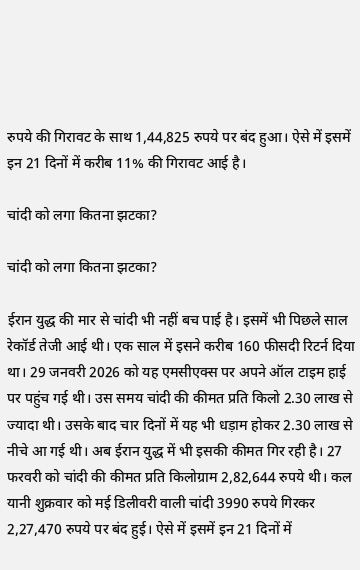रुपये की गिरावट के साथ 1,44,825 रुपये पर बंद हुआ। ऐसे में इसमें इन 21 दिनों में करीब 11% की गिरावट आई है।

चांदी को लगा कितना झटका?

चांदी को लगा कितना झटका?

ईरान युद्ध की मार से चांदी भी नहीं बच पाई है। इसमें भी पिछले साल रेकॉर्ड तेजी आई थी। एक साल में इसने करीब 160 फीसदी रिटर्न दिया था। 29 जनवरी 2026 को यह एमसीएक्स पर अपने ऑल टाइम हाई पर पहुंच गई थी। उस समय चांदी की कीमत प्रति किलो 2.30 लाख से ज्यादा थी। उसके बाद चार दिनों में यह भी धड़ाम होकर 2.30 लाख से नीचे आ गई थी। अब ईरान युद्ध में भी इसकी कीमत गिर रही है। 27 फरवरी को चांदी की कीमत प्रति किलोग्राम 2,82,644 रुपये थी। कल यानी शुक्रवार को मई डिलीवरी वाली चांदी 3990 रुपये गिरकर 2,27,470 रुपये पर बंद हुई। ऐसे में इसमें इन 21 दिनों में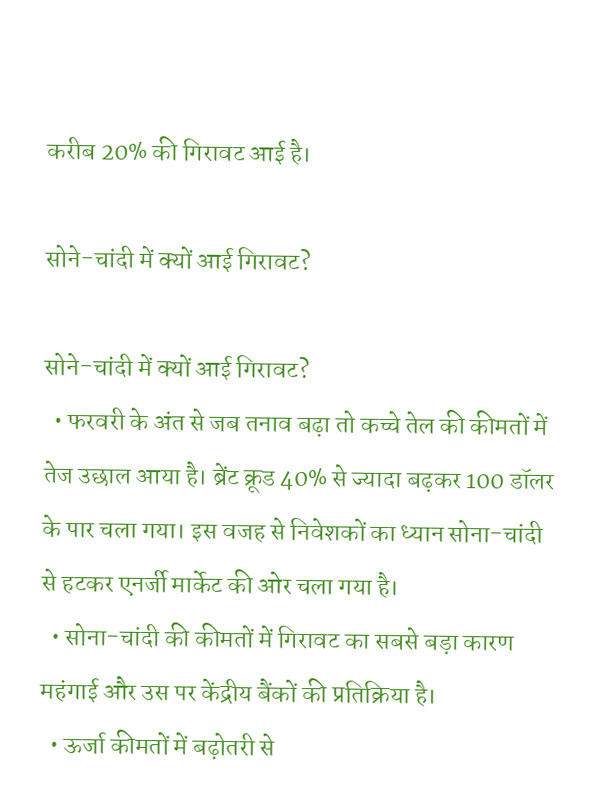करीब 20% की गिरावट आई है।

सोने-चांदी में क्यों आई गिरावट?

सोने-चांदी में क्यों आई गिरावट?
  • फरवरी के अंत से जब तनाव बढ़ा तो कच्चे तेल की कीमतों में तेज उछाल आया है। ब्रेंट क्रूड 40% से ज्यादा बढ़कर 100 डॉलर के पार चला गया। इस वजह से निवेशकों का ध्यान सोना-चांदी से हटकर एनर्जी मार्केट की ओर चला गया है।
  • सोना-चांदी की कीमतों में गिरावट का सबसे बड़ा कारण महंगाई और उस पर केंद्रीय बैंकों की प्रतिक्रिया है।
  • ऊर्जा कीमतों में बढ़ोतरी से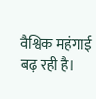वैश्विक महंगाई बढ़ रही है।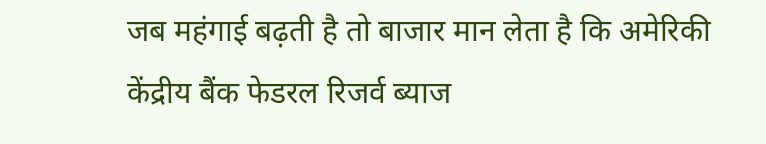जब महंगाई बढ़ती है तो बाजार मान लेता है कि अमेरिकी केंद्रीय बैंक फेडरल रिजर्व ब्याज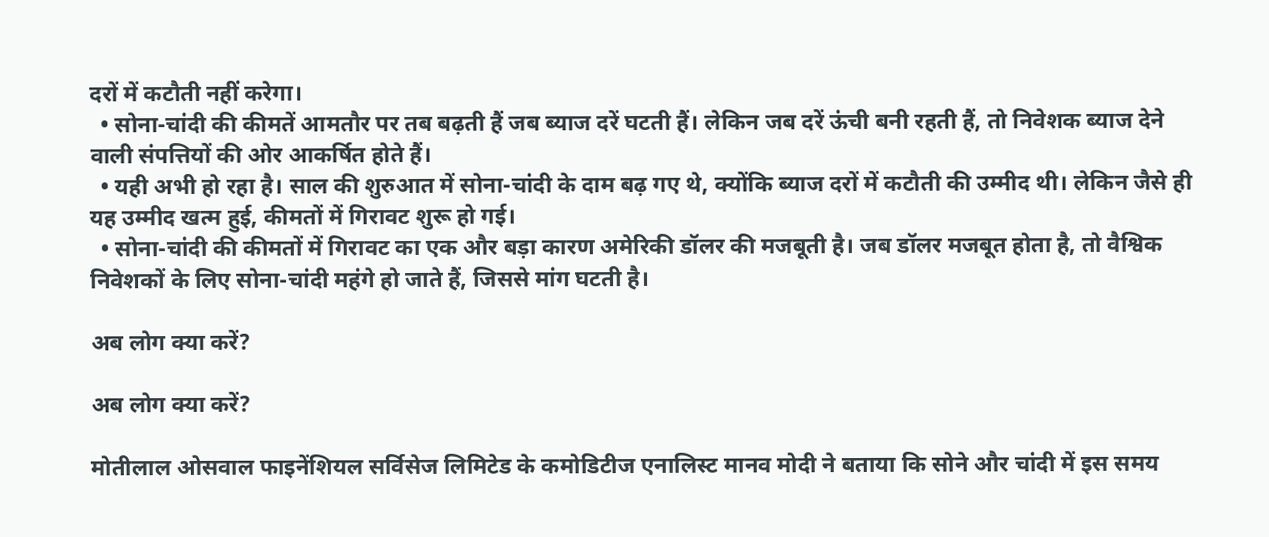दरों में कटौती नहीं करेगा।
  • सोना-चांदी की कीमतें आमतौर पर तब बढ़ती हैं जब ब्याज दरें घटती हैं। लेकिन जब दरें ऊंची बनी रहती हैं, तो निवेशक ब्याज देने वाली संपत्तियों की ओर आकर्षित होते हैं।
  • यही अभी हो रहा है। साल की शुरुआत में सोना-चांदी के दाम बढ़ गए थे, क्योंकि ब्याज दरों में कटौती की उम्मीद थी। लेकिन जैसे ही यह उम्मीद खत्म हुई, कीमतों में गिरावट शुरू हो गई।
  • सोना-चांदी की कीमतों में गिरावट का एक और बड़ा कारण अमेरिकी डॉलर की मजबूती है। जब डॉलर मजबूत होता है, तो वैश्विक निवेशकों के लिए सोना-चांदी महंगे हो जाते हैं, जिससे मांग घटती है।

अब लोग क्या करें?

अब लोग क्या करें?

मोतीलाल ओसवाल फाइनेंशियल सर्विसेज लिमिटेड के कमोडिटीज एनालिस्ट मानव मोदी ने बताया कि सोने और चांदी में इस समय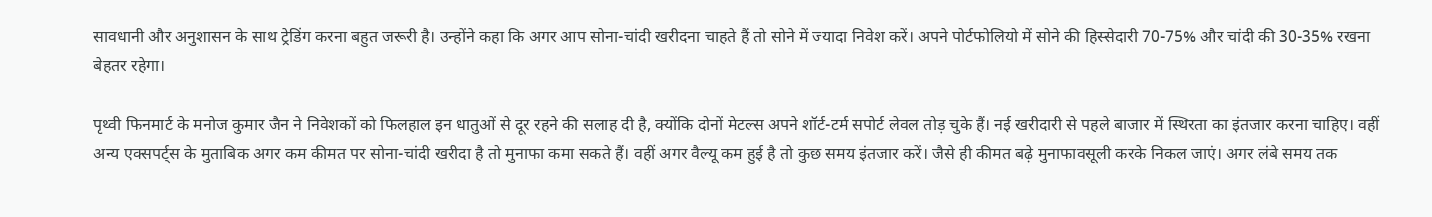सावधानी और अनुशासन के साथ ट्रेडिंग करना बहुत जरूरी है। उन्होंने कहा कि अगर आप सोना-चांदी खरीदना चाहते हैं तो सोने में ज्यादा निवेश करें। अपने पोर्टफोलियो में सोने की हिस्सेदारी 70-75% और चांदी की 30-35% रखना बेहतर रहेगा।

पृथ्वी फिनमार्ट के मनोज कुमार जैन ने निवेशकों को फिलहाल इन धातुओं से दूर रहने की सलाह दी है, क्योंकि दोनों मेटल्स अपने शॉर्ट-टर्म सपोर्ट लेवल तोड़ चुके हैं। नई खरीदारी से पहले बाजार में स्थिरता का इंतजार करना चाहिए। वहीं अन्य एक्सपर्ट्स के मुताबिक अगर कम कीमत पर सोना-चांदी खरीदा है तो मुनाफा कमा सकते हैं। वहीं अगर वैल्यू कम हुई है तो कुछ समय इंतजार करें। जैसे ही कीमत बढ़े मुनाफावसूली करके निकल जाएं। अगर लंबे समय तक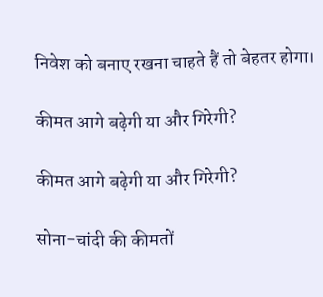निवेश को बनाए रखना चाहते हैं तो बेहतर होगा।

कीमत आगे बढ़ेगी या और गिरेगी?

कीमत आगे बढ़ेगी या और गिरेगी?

सोना-चांदी की कीमतों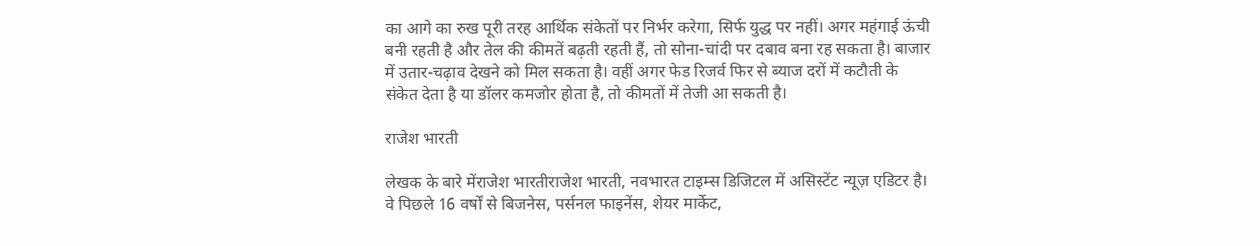का आगे का रुख पूरी तरह आर्थिक संकेतों पर निर्भर करेगा, सिर्फ युद्ध पर नहीं। अगर महंगाई ऊंची बनी रहती है और तेल की कीमतें बढ़ती रहती हैं, तो सोना-चांदी पर दबाव बना रह सकता है। बाजार में उतार-चढ़ाव देखने को मिल सकता है। वहीं अगर फेड रिजर्व फिर से ब्याज दरों में कटौती के संकेत देता है या डॉलर कमजोर होता है, तो कीमतों में तेजी आ सकती है।

राजेश भारती

लेखक के बारे मेंराजेश भारतीराजेश भारती, नवभारत टाइम्स डिजिटल में असिस्टेंट न्यूज़ एडिटर है। वे पिछले 16 वर्षों से बिजनेस, पर्सनल फाइनेंस, शेयर मार्केट,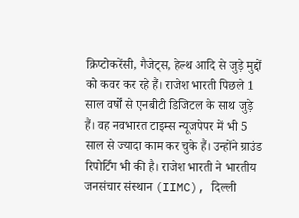क्रिप्टोकरेंसी, गैजेट्स, हेल्थ आदि से जुड़े मुद्दों को कवर कर रहे हैं। राजेश भारती पिछले 1 साल वर्षों से एनबीटी डिजिटल के साथ जुड़े हैं। वह नवभारत टाइम्स न्यूजपेपर में भी 5 साल से ज्यादा काम कर चुके हैं। उन्होंने ग्राउंड रिपोर्टिंग भी की है। राजेश भारती ने भारतीय जनसंचार संस्थान (IIMC), दिल्ली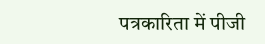पत्रकारिता में पीजी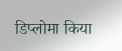डिप्लोमा किया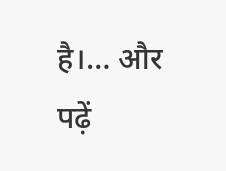है।… और पढ़ें